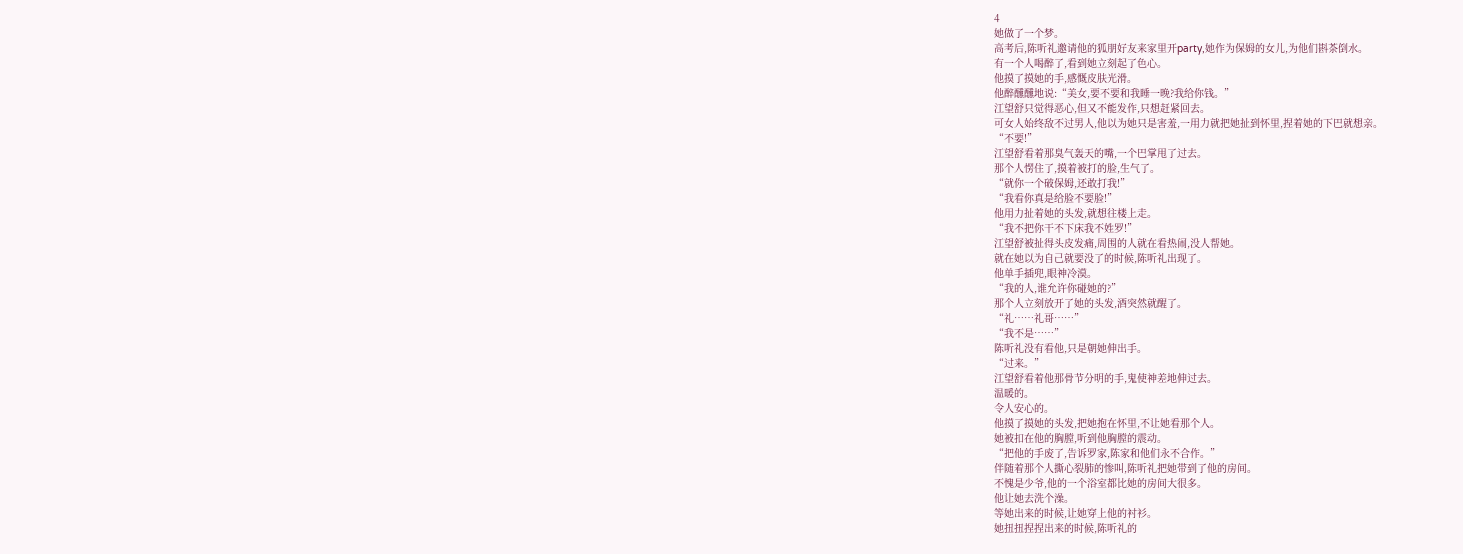4
她做了一个梦。
高考后,陈听礼邀请他的狐朋好友来家里开party,她作为保姆的女儿,为他们斟茶倒水。
有一个人喝醉了,看到她立刻起了色心。
他摸了摸她的手,感慨皮肤光滑。
他醉醺醺地说:“美女,要不要和我睡一晚?我给你钱。”
江望舒只觉得恶心,但又不能发作,只想赶紧回去。
可女人始终敌不过男人,他以为她只是害羞,一用力就把她扯到怀里,捏着她的下巴就想亲。
“不要!”
江望舒看着那臭气轰天的嘴,一个巴掌甩了过去。
那个人愣住了,摸着被打的脸,生气了。
“就你一个破保姆,还敢打我!”
“我看你真是给脸不要脸!”
他用力扯着她的头发,就想往楼上走。
“我不把你干不下床我不姓罗!”
江望舒被扯得头皮发痛,周围的人就在看热闹,没人帮她。
就在她以为自己就要没了的时候,陈听礼出现了。
他单手插兜,眼神冷漠。
“我的人,谁允许你碰她的?”
那个人立刻放开了她的头发,酒突然就醒了。
“礼……礼哥……”
“我不是……”
陈听礼没有看他,只是朝她伸出手。
“过来。”
江望舒看着他那骨节分明的手,鬼使神差地伸过去。
温暖的。
令人安心的。
他摸了摸她的头发,把她抱在怀里,不让她看那个人。
她被扣在他的胸膛,听到他胸膛的震动。
“把他的手废了,告诉罗家,陈家和他们永不合作。”
伴随着那个人撕心裂肺的惨叫,陈听礼把她带到了他的房间。
不愧是少爷,他的一个浴室都比她的房间大很多。
他让她去洗个澡。
等她出来的时候,让她穿上他的衬衫。
她扭扭捏捏出来的时候,陈听礼的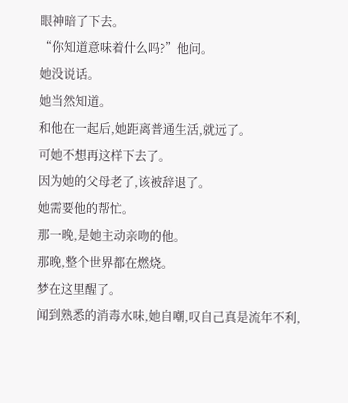眼神暗了下去。
“你知道意味着什么吗?”他问。
她没说话。
她当然知道。
和他在一起后,她距离普通生活,就远了。
可她不想再这样下去了。
因为她的父母老了,该被辞退了。
她需要他的帮忙。
那一晚,是她主动亲吻的他。
那晚,整个世界都在燃烧。
梦在这里醒了。
闻到熟悉的消毒水味,她自嘲,叹自己真是流年不利,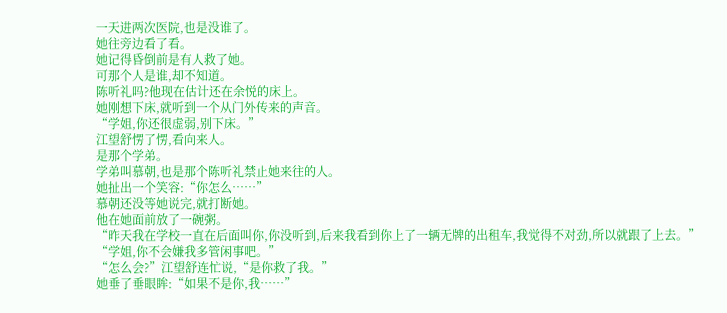一天进两次医院,也是没谁了。
她往旁边看了看。
她记得昏倒前是有人救了她。
可那个人是谁,却不知道。
陈听礼吗?他现在估计还在余悦的床上。
她刚想下床,就听到一个从门外传来的声音。
“学姐,你还很虚弱,别下床。”
江望舒愣了愣,看向来人。
是那个学弟。
学弟叫慕朝,也是那个陈听礼禁止她来往的人。
她扯出一个笑容:“你怎么……”
慕朝还没等她说完,就打断她。
他在她面前放了一碗粥。
“昨天我在学校一直在后面叫你,你没听到,后来我看到你上了一辆无牌的出租车,我觉得不对劲,所以就跟了上去。”
“学姐,你不会嫌我多管闲事吧。”
“怎么会?”江望舒连忙说,“是你救了我。”
她垂了垂眼眸:“如果不是你,我……”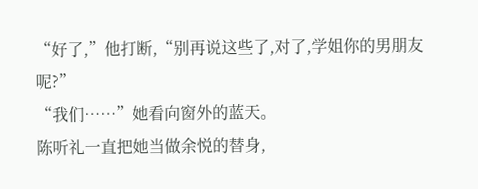“好了,”他打断,“别再说这些了,对了,学姐你的男朋友呢?”
“我们……”她看向窗外的蓝天。
陈听礼一直把她当做余悦的替身,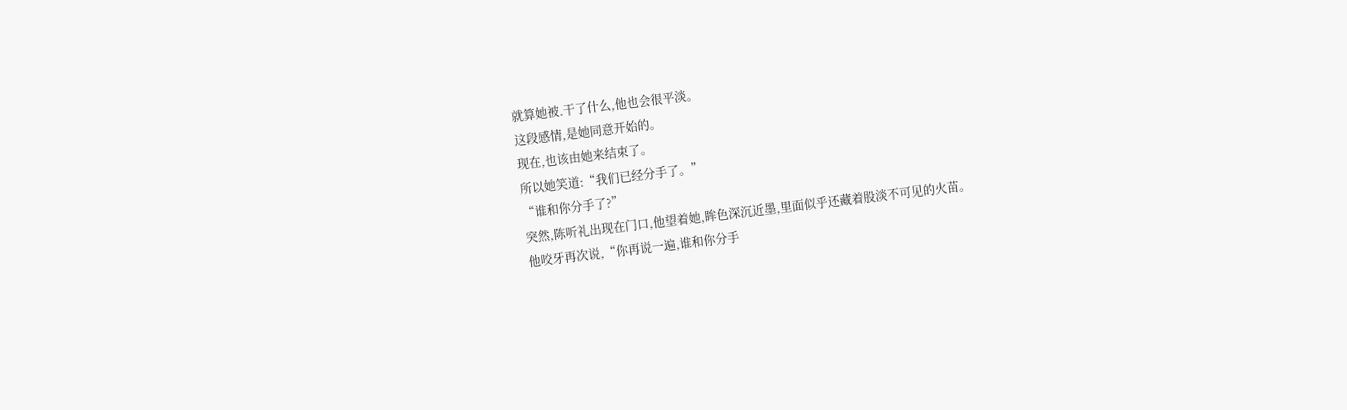就算她被.干了什么,他也会很平淡。
这段感情,是她同意开始的。
现在,也该由她来结束了。
所以她笑道:“我们已经分手了。”
“谁和你分手了?”
突然,陈听礼出现在门口,他望着她,眸色深沉近墨,里面似乎还藏着股淡不可见的火苗。
他咬牙再次说,“你再说一遍,谁和你分手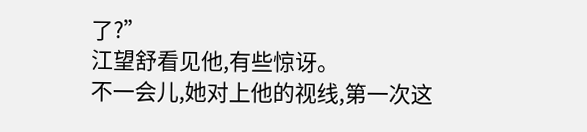了?”
江望舒看见他,有些惊讶。
不一会儿,她对上他的视线,第一次这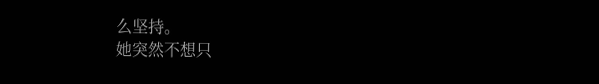么坚持。
她突然不想只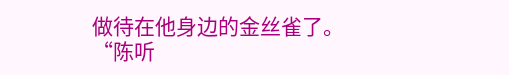做待在他身边的金丝雀了。
“陈听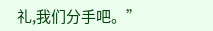礼,我们分手吧。”